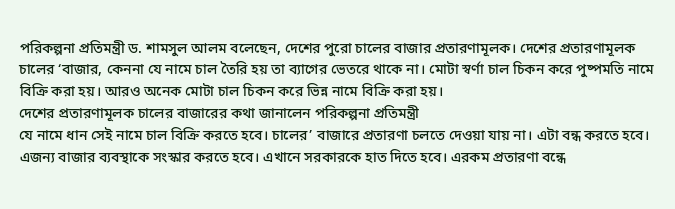পরিকল্পনা প্রতিমন্ত্রী ড. শামসুল আলম বলেছেন, দেশের পুরো চালের বাজার প্রতারণামূলক। দেশের প্রতারণামূলক চালের ‘বাজার, কেননা যে নামে চাল তৈরি হয় তা ব্যাগের ভেতরে থাকে না। মোটা স্বর্ণা চাল চিকন করে পুষ্পমতি নামে বিক্রি করা হয়। আরও অনেক মোটা চাল চিকন করে ভিন্ন নামে বিক্রি করা হয়।
দেশের প্রতারণামূলক চালের বাজারের কথা জানালেন পরিকল্পনা প্রতিমন্ত্রী
যে নামে ধান সেই নামে চাল বিক্রি করতে হবে। চালের’ বাজারে প্রতারণা চলতে দেওয়া যায় না। এটা বন্ধ করতে হবে। এজন্য বাজার ব্যবস্থাকে সংস্কার করতে হবে। এখানে সরকারকে হাত দিতে হবে। এরকম প্রতারণা বন্ধে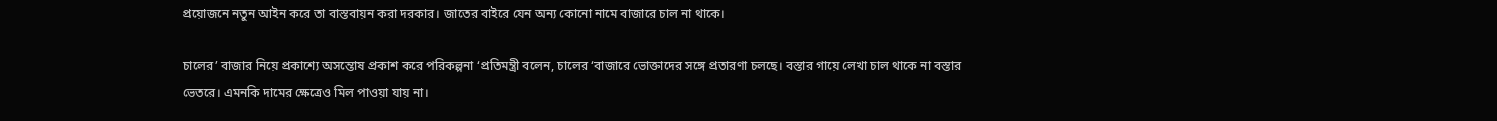প্রয়োজনে নতুন আইন করে তা বাস্তবায়ন করা দরকার। জাতের বাইরে যেন অন্য কোনো নামে বাজারে চাল না থাকে।

চালের’ বাজার নিয়ে প্রকাশ্যে অসন্তোষ প্রকাশ করে পরিকল্পনা ‘প্রতিমন্ত্রী বলেন, চালের ‘বাজারে ভোক্তাদের সঙ্গে প্রতারণা চলছে। বস্তার গায়ে লেখা চাল থাকে না বস্তার ভেতরে। এমনকি দামের ক্ষেত্রেও মিল পাওয়া যায় না।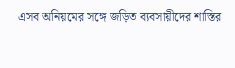এসব অনিয়মের সঙ্গে জড়িত ব্যবসায়ীদের শাস্তির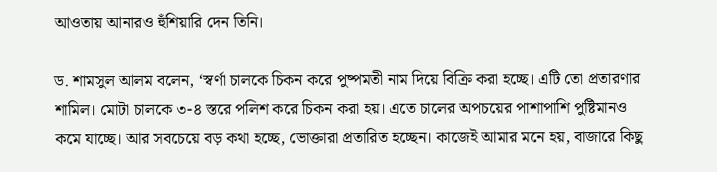আওতায় আনারও হুঁশিয়ারি দেন তিনি।

ড. শামসুল আলম বলেন, ‘স্বর্ণা চালকে চিকন করে পুষ্পমতী নাম দিয়ে বিক্রি করা হচ্ছে। এটি তো প্রতারণার শামিল। মোটা চালকে ৩-৪ স্তরে পলিশ করে চিকন করা হয়। এতে চালের অপচয়ের পাশাপাশি পুষ্টিমানও কমে যাচ্ছে। আর সবচেয়ে বড় কথা হচ্ছে, ভোক্তারা প্রতারিত হচ্ছেন। কাজেই আমার মনে হয়, বাজারে কিছু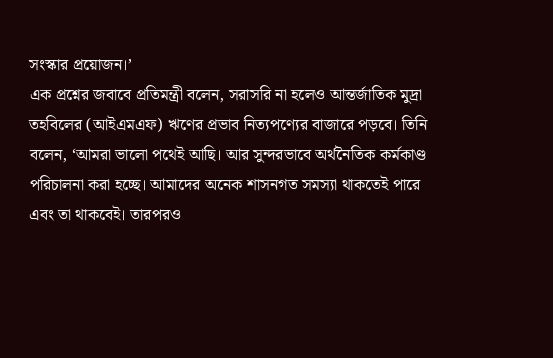সংস্কার প্রয়োজন।’
এক প্রশ্নের জবাবে প্রতিমন্ত্রী বলেন, সরাসরি না হলেও আন্তর্জাতিক মুদ্রা তহবিলের (আইএমএফ) ঋণের প্রভাব নিত্যপণ্যের বাজারে পড়বে। তিনি বলেন, ‘আমরা ভালো পথেই আছি। আর সুন্দরভাবে অর্থনৈতিক কর্মকাণ্ড পরিচালনা করা হচ্ছে। আমাদের অনেক শাসনগত সমস্যা থাকতেই পারে এবং তা থাকবেই। তারপরও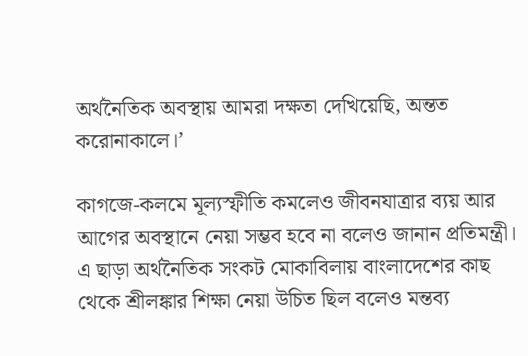অর্থনৈতিক অবস্থায় আমরা দক্ষতা দেখিয়েছি, অন্তত করোনাকালে।’

কাগজে-কলমে মূল্যস্ফীতি কমলেও জীবনযাত্রার ব্যয় আর আগের অবস্থানে নেয়া সম্ভব হবে না বলেও জানান প্রতিমন্ত্রী।
এ ছাড়া অর্থনৈতিক সংকট মোকাবিলায় বাংলাদেশের কাছ থেকে শ্রীলঙ্কার শিক্ষা নেয়া উচিত ছিল বলেও মন্তব্য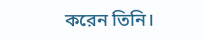করেন তিনি।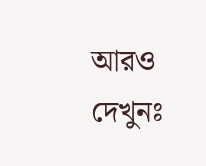আরও দেখুনঃ